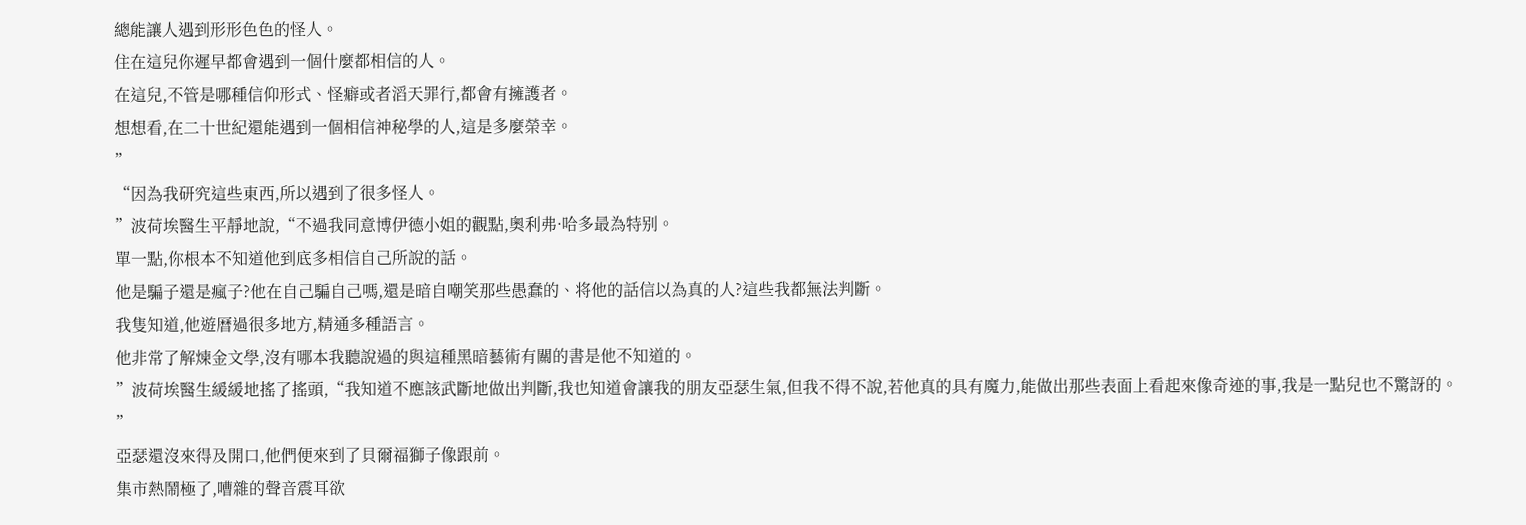總能讓人遇到形形色色的怪人。
住在這兒你遲早都會遇到一個什麼都相信的人。
在這兒,不管是哪種信仰形式、怪癖或者滔天罪行,都會有擁護者。
想想看,在二十世紀還能遇到一個相信神秘學的人,這是多麼榮幸。
”
“因為我研究這些東西,所以遇到了很多怪人。
”波荷埃醫生平靜地說,“不過我同意博伊德小姐的觀點,奧利弗·哈多最為特别。
單一點,你根本不知道他到底多相信自己所說的話。
他是騙子還是瘋子?他在自己騙自己嗎,還是暗自嘲笑那些愚蠢的、将他的話信以為真的人?這些我都無法判斷。
我隻知道,他遊曆過很多地方,精通多種語言。
他非常了解煉金文學,沒有哪本我聽說過的與這種黑暗藝術有關的書是他不知道的。
”波荷埃醫生緩緩地搖了搖頭,“我知道不應該武斷地做出判斷,我也知道會讓我的朋友亞瑟生氣,但我不得不說,若他真的具有魔力,能做出那些表面上看起來像奇迹的事,我是一點兒也不驚訝的。
”
亞瑟還沒來得及開口,他們便來到了貝爾福獅子像跟前。
集市熱鬧極了,嘈雜的聲音震耳欲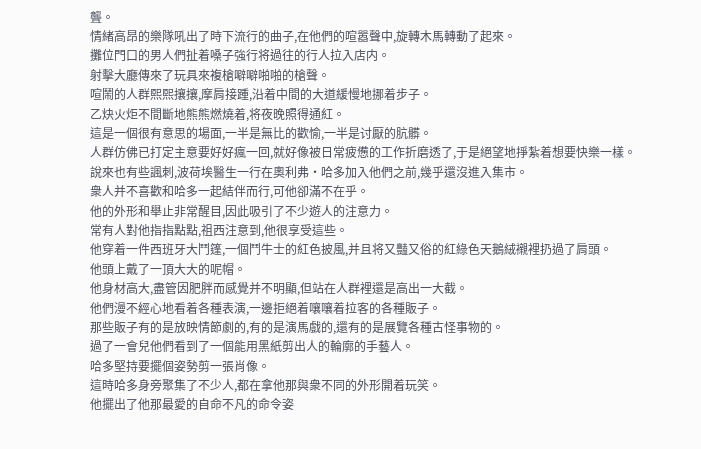聾。
情緒高昂的樂隊吼出了時下流行的曲子,在他們的喧嚣聲中,旋轉木馬轉動了起來。
攤位門口的男人們扯着嗓子強行将過往的行人拉入店内。
射擊大廳傳來了玩具來複槍噼噼啪啪的槍聲。
喧鬧的人群熙熙攘攘,摩肩接踵,沿着中間的大道緩慢地挪着步子。
乙炔火炬不間斷地熊熊燃燒着,将夜晚照得通紅。
這是一個很有意思的場面,一半是無比的歡愉,一半是讨厭的肮髒。
人群仿佛已打定主意要好好瘋一回,就好像被日常疲憊的工作折磨透了,于是絕望地掙紮着想要快樂一樣。
說來也有些諷刺,波荷埃醫生一行在奧利弗·哈多加入他們之前,幾乎還沒進入集市。
衆人并不喜歡和哈多一起結伴而行,可他卻滿不在乎。
他的外形和舉止非常醒目,因此吸引了不少遊人的注意力。
常有人對他指指點點,祖西注意到,他很享受這些。
他穿着一件西班牙大鬥篷,一個鬥牛士的紅色披風,并且将又豔又俗的紅綠色天鵝絨襯裡扔過了肩頭。
他頭上戴了一頂大大的呢帽。
他身材高大,盡管因肥胖而感覺并不明顯,但站在人群裡還是高出一大截。
他們漫不經心地看着各種表演,一邊拒絕着嚷嚷着拉客的各種販子。
那些販子有的是放映情節劇的,有的是演馬戲的,還有的是展覽各種古怪事物的。
過了一會兒他們看到了一個能用黑紙剪出人的輪廓的手藝人。
哈多堅持要擺個姿勢剪一張肖像。
這時哈多身旁聚集了不少人,都在拿他那與衆不同的外形開着玩笑。
他擺出了他那最愛的自命不凡的命令姿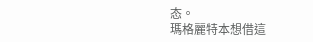态。
瑪格麗特本想借這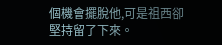個機會擺脫他,可是祖西卻堅持留了下來。